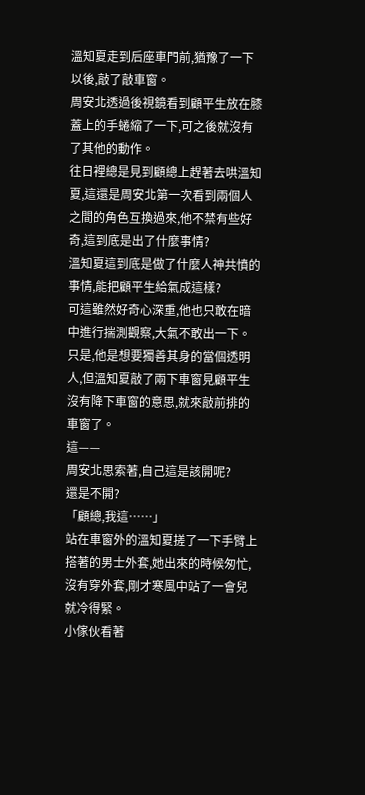溫知夏走到后座車門前,猶豫了一下以後,敲了敲車窗。
周安北透過後視鏡看到顧平生放在膝蓋上的手蜷縮了一下,可之後就沒有了其他的動作。
往日裡總是見到顧總上趕著去哄溫知夏,這還是周安北第一次看到兩個人之間的角色互換過來,他不禁有些好奇,這到底是出了什麼事情?
溫知夏這到底是做了什麼人神共憤的事情,能把顧平生給氣成這樣?
可這雖然好奇心深重,他也只敢在暗中進行揣測觀察,大氣不敢出一下。
只是,他是想要獨善其身的當個透明人,但溫知夏敲了兩下車窗見顧平生沒有降下車窗的意思,就來敲前排的車窗了。
這——
周安北思索著,自己這是該開呢?
還是不開?
「顧總,我這……」
站在車窗外的溫知夏搓了一下手臂上搭著的男士外套,她出來的時候匆忙,沒有穿外套,剛才寒風中站了一會兒就冷得緊。
小傢伙看著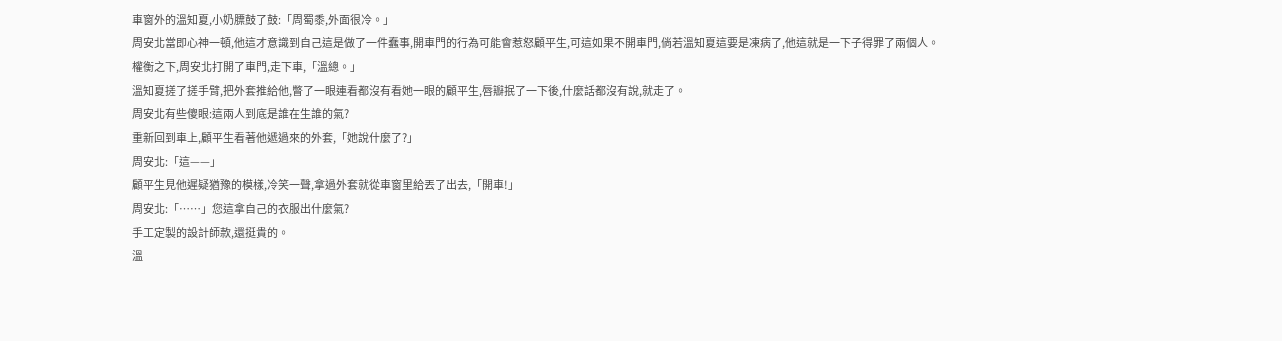車窗外的溫知夏,小奶膘鼓了鼓:「周蜀黍,外面很冷。」
周安北當即心神一頓,他這才意識到自己這是做了一件蠢事,開車門的行為可能會惹怒顧平生,可這如果不開車門,倘若溫知夏這要是凍病了,他這就是一下子得罪了兩個人。
權衡之下,周安北打開了車門,走下車,「溫總。」
溫知夏搓了搓手臂,把外套推給他,瞥了一眼連看都沒有看她一眼的顧平生,唇瓣抿了一下後,什麼話都沒有說,就走了。
周安北有些傻眼:這兩人到底是誰在生誰的氣?
重新回到車上,顧平生看著他遞過來的外套,「她說什麼了?」
周安北:「這——」
顧平生見他遲疑猶豫的模樣,冷笑一聲,拿過外套就從車窗里給丟了出去,「開車!」
周安北:「……」您這拿自己的衣服出什麼氣?
手工定製的設計師款,還挺貴的。
溫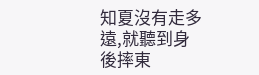知夏沒有走多遠,就聽到身後摔東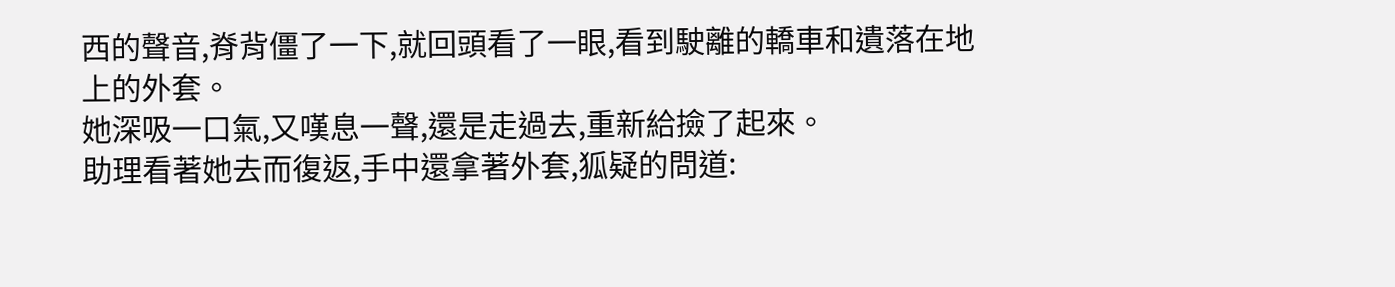西的聲音,脊背僵了一下,就回頭看了一眼,看到駛離的轎車和遺落在地上的外套。
她深吸一口氣,又嘆息一聲,還是走過去,重新給撿了起來。
助理看著她去而復返,手中還拿著外套,狐疑的問道: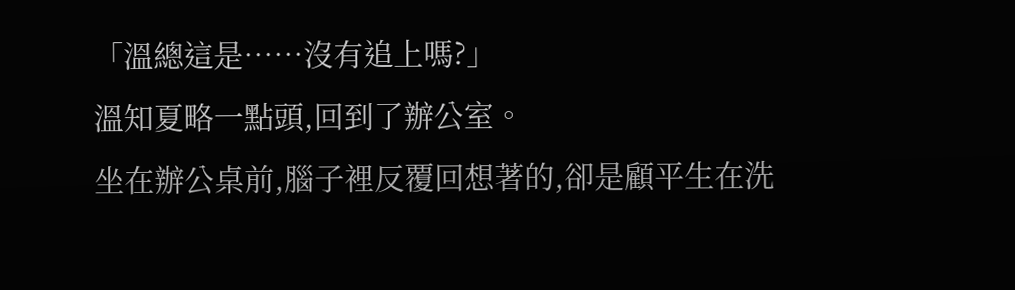「溫總這是……沒有追上嗎?」
溫知夏略一點頭,回到了辦公室。
坐在辦公桌前,腦子裡反覆回想著的,卻是顧平生在洗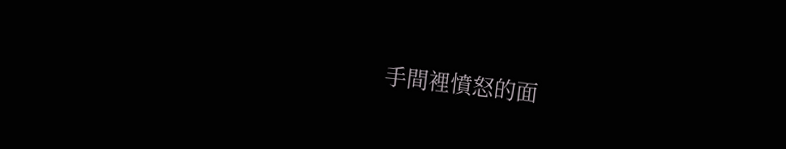手間裡憤怒的面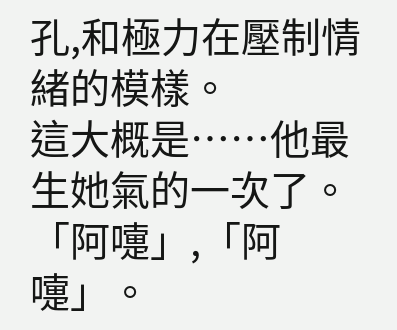孔,和極力在壓制情緒的模樣。
這大概是……他最生她氣的一次了。
「阿嚏」,「阿嚏」。